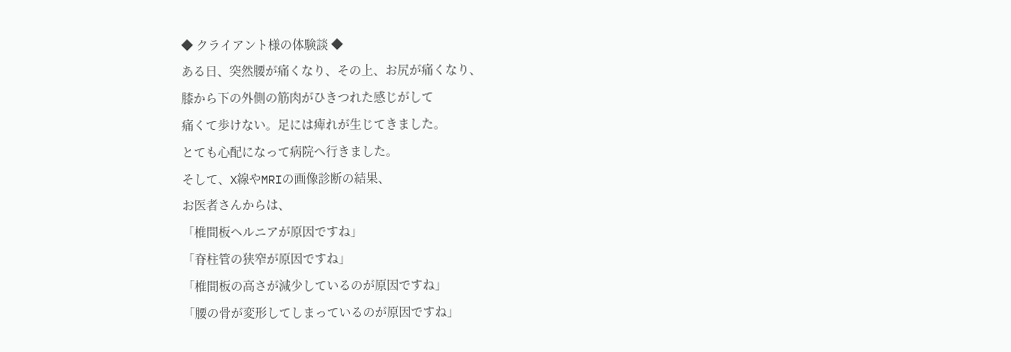◆ クライアント様の体験談 ◆
ある日、突然腰が痛くなり、その上、お尻が痛くなり、
膝から下の外側の筋肉がひきつれた感じがして
痛くて歩けない。足には痺れが生じてきました。
とても心配になって病院へ行きました。
そして、X線やMRIの画像診断の結果、
お医者さんからは、
「椎間板ヘルニアが原因ですね」
「脊柱管の狭窄が原因ですね」
「椎間板の高さが減少しているのが原因ですね」
「腰の骨が変形してしまっているのが原因ですね」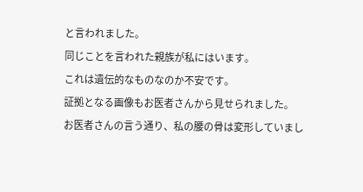と言われました。
同じことを言われた親族が私にはいます。
これは遺伝的なものなのか不安です。
証拠となる画像もお医者さんから見せられました。
お医者さんの言う通り、私の腰の骨は変形していまし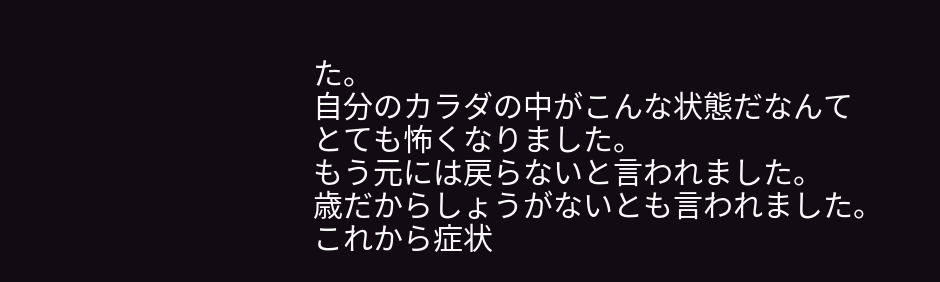た。
自分のカラダの中がこんな状態だなんて
とても怖くなりました。
もう元には戻らないと言われました。
歳だからしょうがないとも言われました。
これから症状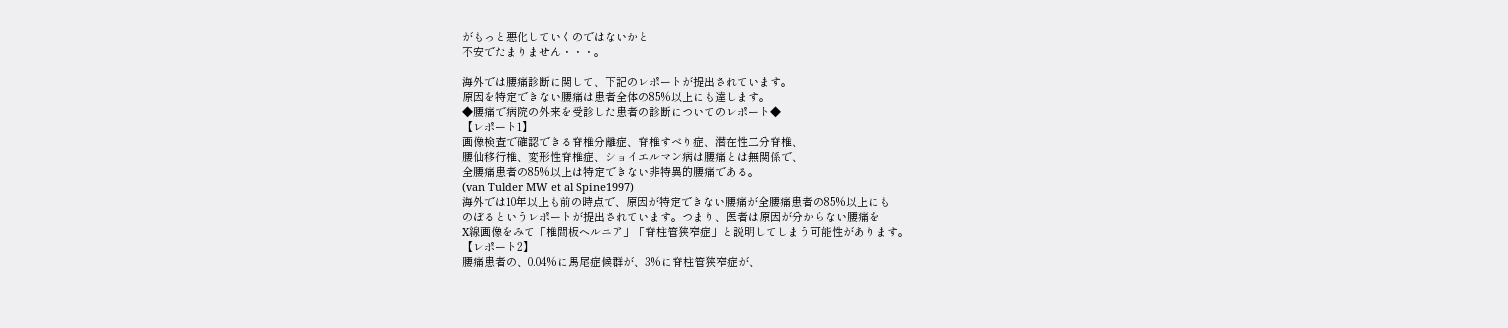がもっと悪化していくのではないかと
不安でたまりません・・・。

海外では腰痛診断に関して、下記のレポートが提出されています。
原因を特定できない腰痛は患者全体の85%以上にも達します。
◆腰痛で病院の外来を受診した患者の診断についてのレポート◆
【レポート1】
画像検査で確認できる脊椎分離症、脊椎すべり症、潜在性二分脊椎、
腰仙移行椎、変形性脊椎症、ショイエルマン病は腰痛とは無関係で、
全腰痛患者の85%以上は特定できない非特異的腰痛である。
(van Tulder MW et al Spine1997)
海外では10年以上も前の時点で、原因が特定できない腰痛が全腰痛患者の85%以上にも
のぼるというレポートが提出されています。つまり、医者は原因が分からない腰痛を
X線画像をみて「椎間板ヘルニア」「脊柱管狭窄症」と説明してしまう可能性があります。
【レポート2】
腰痛患者の、0.04%に馬尾症候群が、3%に脊柱管狭窄症が、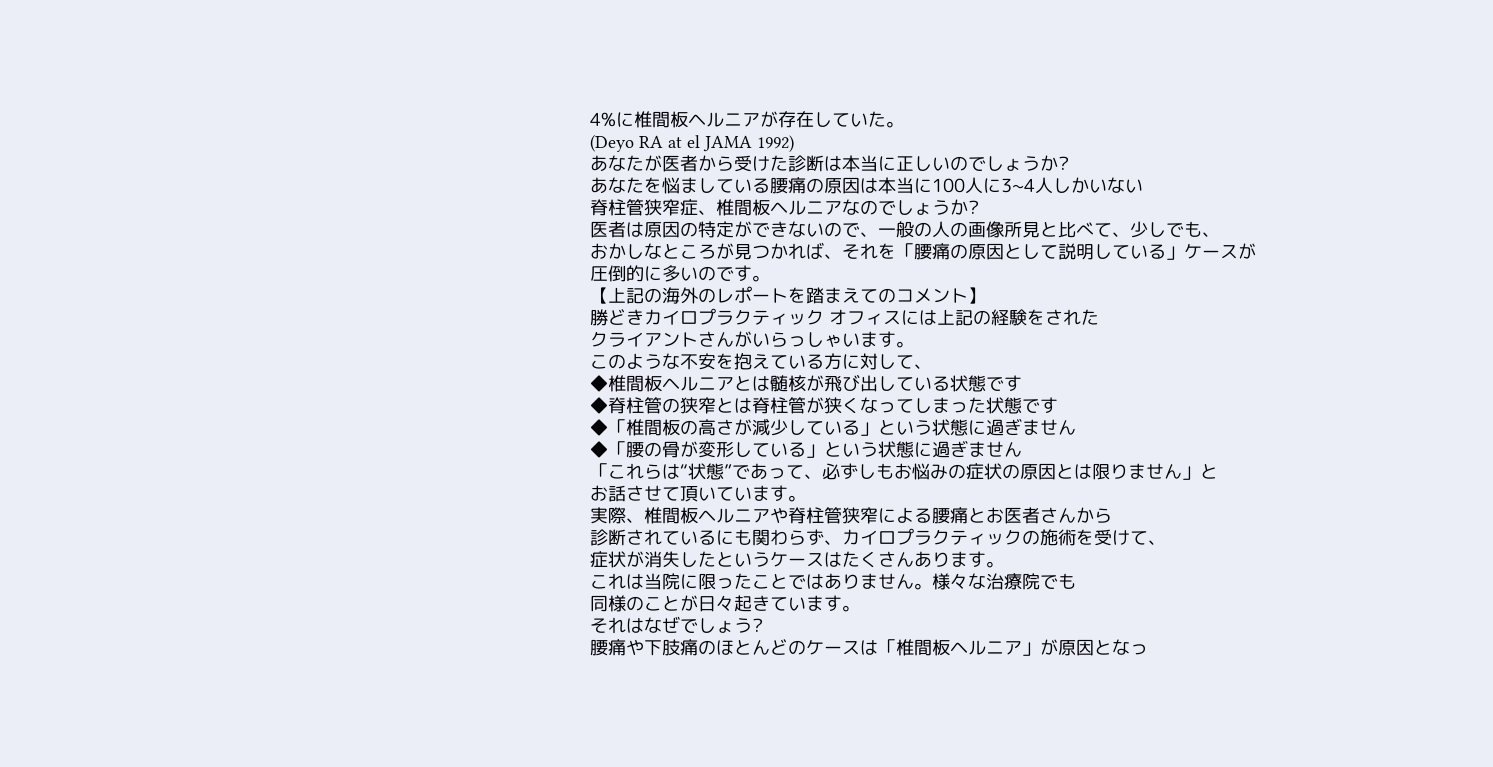4%に椎間板ヘルニアが存在していた。
(Deyo RA at el JAMA 1992)
あなたが医者から受けた診断は本当に正しいのでしょうか?
あなたを悩ましている腰痛の原因は本当に100人に3~4人しかいない
脊柱管狭窄症、椎間板ヘルニアなのでしょうか?
医者は原因の特定ができないので、一般の人の画像所見と比べて、少しでも、
おかしなところが見つかれば、それを「腰痛の原因として説明している」ケースが
圧倒的に多いのです。
【上記の海外のレポートを踏まえてのコメント】
勝どきカイロプラクティック オフィスには上記の経験をされた
クライアントさんがいらっしゃいます。
このような不安を抱えている方に対して、
◆椎間板ヘルニアとは髄核が飛び出している状態です
◆脊柱管の狭窄とは脊柱管が狭くなってしまった状態です
◆「椎間板の高さが減少している」という状態に過ぎません
◆「腰の骨が変形している」という状態に過ぎません
「これらは“状態”であって、必ずしもお悩みの症状の原因とは限りません」と
お話させて頂いています。
実際、椎間板ヘルニアや脊柱管狭窄による腰痛とお医者さんから
診断されているにも関わらず、カイロプラクティックの施術を受けて、
症状が消失したというケースはたくさんあります。
これは当院に限ったことではありません。様々な治療院でも
同様のことが日々起きています。
それはなぜでしょう?
腰痛や下肢痛のほとんどのケースは「椎間板ヘルニア」が原因となっ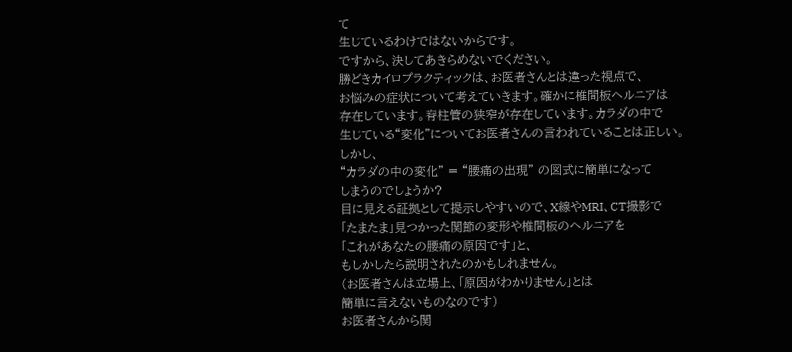て
生じているわけではないからです。
ですから、決してあきらめないでください。
勝どきカイロプラクティックは、お医者さんとは違った視点で、
お悩みの症状について考えていきます。確かに椎間板ヘルニアは
存在しています。脊柱管の狭窄が存在しています。カラダの中で
生じている“変化”についてお医者さんの言われていることは正しい。
しかし、
“カラダの中の変化” = “腰痛の出現” の図式に簡単になって
しまうのでしょうか?
目に見える証拠として提示しやすいので、X線やMRI、CT撮影で
「たまたま」見つかった関節の変形や椎間板のヘルニアを
「これがあなたの腰痛の原因です」と、
もしかしたら説明されたのかもしれません。
(お医者さんは立場上、「原因がわかりません」とは
簡単に言えないものなのです)
お医者さんから関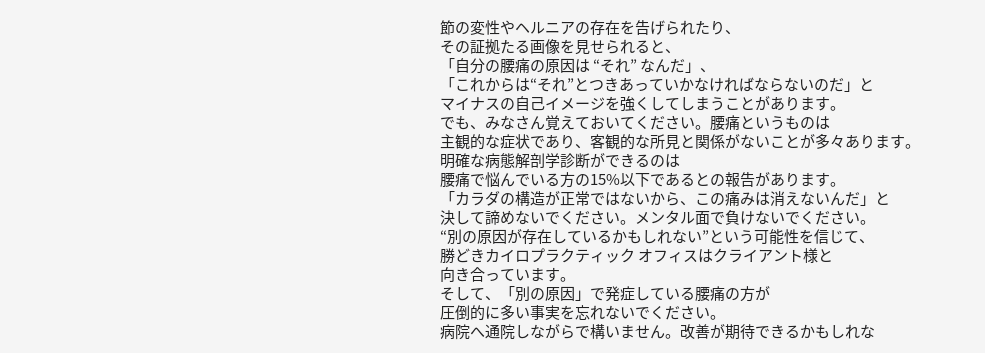節の変性やヘルニアの存在を告げられたり、
その証拠たる画像を見せられると、
「自分の腰痛の原因は “それ” なんだ」、
「これからは“それ”とつきあっていかなければならないのだ」と
マイナスの自己イメージを強くしてしまうことがあります。
でも、みなさん覚えておいてください。腰痛というものは
主観的な症状であり、客観的な所見と関係がないことが多々あります。
明確な病態解剖学診断ができるのは
腰痛で悩んでいる方の15%以下であるとの報告があります。
「カラダの構造が正常ではないから、この痛みは消えないんだ」と
決して諦めないでください。メンタル面で負けないでください。
“別の原因が存在しているかもしれない”という可能性を信じて、
勝どきカイロプラクティック オフィスはクライアント様と
向き合っています。
そして、「別の原因」で発症している腰痛の方が
圧倒的に多い事実を忘れないでください。
病院へ通院しながらで構いません。改善が期待できるかもしれな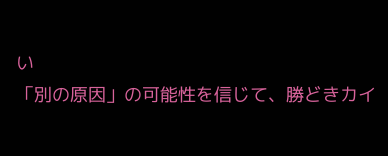い
「別の原因」の可能性を信じて、勝どきカイ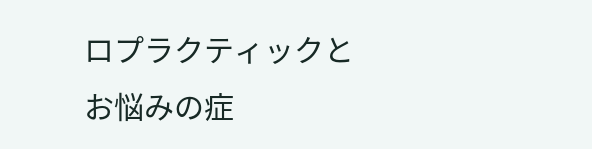ロプラクティックと
お悩みの症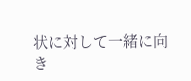状に対して一緒に向き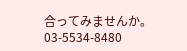合ってみませんか。
03-5534-8480